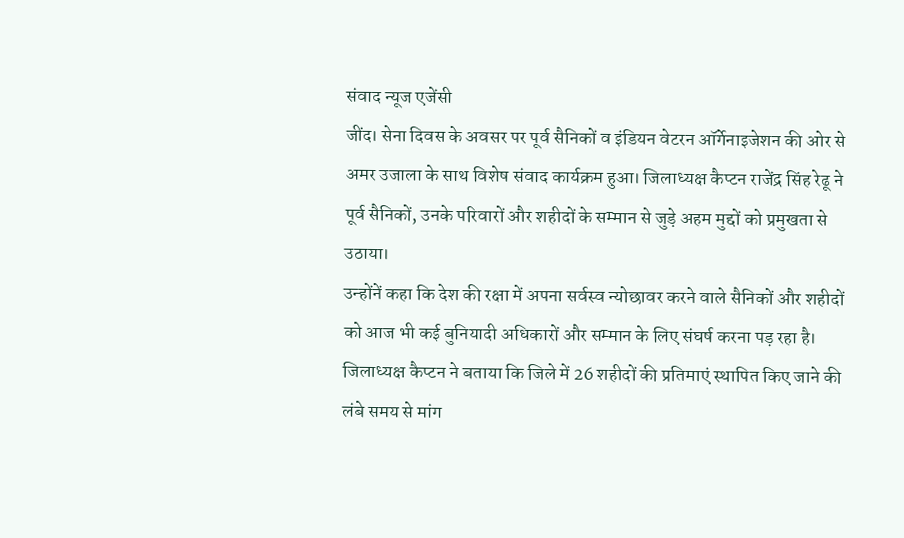संवाद न्यूज एजेंसी
जींद। सेना दिवस के अवसर पर पूर्व सैनिकों व इंडियन वेटरन ऑर्गेनाइजेशन की ओर से अमर उजाला के साथ विशेष संवाद कार्यक्रम हुआ। जिलाध्यक्ष कैप्टन राजेंद्र सिंह रेढू ने पूर्व सैनिकों, उनके परिवारों और शहीदों के सम्मान से जुड़े अहम मुद्दों को प्रमुखता से उठाया।
उन्होंनें कहा कि देश की रक्षा में अपना सर्वस्व न्योछावर करने वाले सैनिकों और शहीदों को आज भी कई बुनियादी अधिकारों और सम्मान के लिए संघर्ष करना पड़ रहा है।
जिलाध्यक्ष कैप्टन ने बताया कि जिले में 26 शहीदों की प्रतिमाएं स्थापित किए जाने की लंबे समय से मांग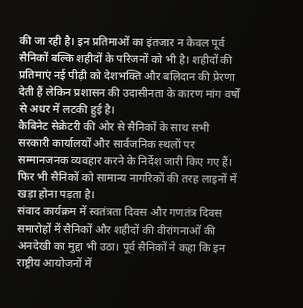की जा रही है। इन प्रतिमाओं का इंतजार न केवल पूर्व सैनिकों बल्कि शहीदों के परिजनों को भी है। शहीदों की प्रतिमाएं नई पीढ़ी को देशभक्ति और बलिदान की प्रेरणा देती हैं लेकिन प्रशासन की उदासीनता के कारण मांग वर्षों से अधर में लटकी हुई है।
कैबिनेट सेक्रेटरी की ओर से सैनिकों के साथ सभी सरकारी कार्यालयों और सार्वजनिक स्थलों पर सम्मानजनक व्यवहार करने के निर्देश जारी किए गए हैं। फिर भी सैनिकों को सामान्य नागरिकों की तरह लाइनों में खड़ा होना पड़ता है।
संवाद कार्यक्रम में स्वतंत्रता दिवस और गणतंत्र दिवस समारोहों में सैनिकों और शहीदों की वीरांगनाओं की अनदेखी का मुद्दा भी उठा। पूर्व सैनिकों ने कहा कि इन राष्ट्रीय आयोजनों में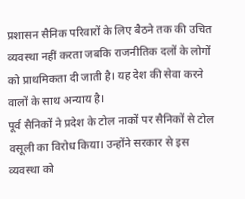प्रशासन सैनिक परिवारों के लिए बैठने तक की उचित व्यवस्था नहीं करता जबकि राजनीतिक दलों के लोगों को प्राथमिकता दी जाती है। यह देश की सेवा करने वालों के साथ अन्याय है।
पूर्व सैनिकों ने प्रदेश के टोल नाकों पर सैनिकों से टोल वसूली का विरोध किया। उन्होंने सरकार से इस व्यवस्था को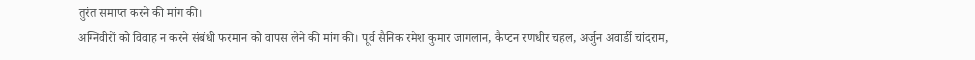तुरंत समाप्त करने की मांग की।
अग्निवीरों को विवाह न करने संबंधी फरमान को वापस लेने की मांग की। पूर्व सैनिक रमेश कुमार जागलान, कैप्टन रणधीर चहल, अर्जुन अवार्डी चांदराम,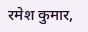रमेश कुमार,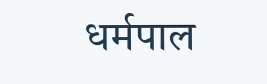धर्मपाल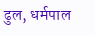ढुल, धर्मपाल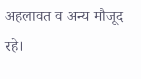अहलावत व अन्य मौजूद रहे।